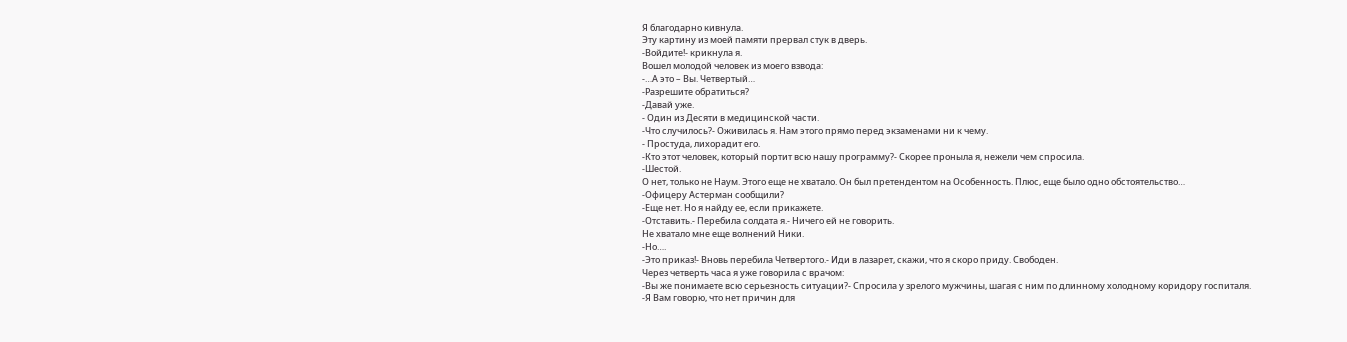Я благодарно кивнула.
Эту картину из моей памяти прервал стук в дверь.
-Войдите!- крикнула я.
Вошел молодой человек из моего взвода:
-…А это – Вы. Четвертый…
-Разрешите обратиться?
-Давай уже.
- Один из Десяти в медицинской части.
-Что случилось?- Оживилась я. Нам этого прямо перед экзаменами ни к чему.
- Простуда, лихорадит его.
-Кто этот человек, который портит всю нашу программу?- Скорее проныла я, нежели чем спросила.
-Шестой.
О нет, только не Наум. Этого еще не хватало. Он был претендентом на Особенность. Плюс, еще было одно обстоятельство…
-Офицеру Астерман сообщили?
-Еще нет. Но я найду ее, если прикажете.
-Отставить.- Перебила солдата я.- Ничего ей не говорить.
Не хватало мне еще волнений Ники.
-Но….
-Это приказ!- Вновь перебила Четвертого.- Иди в лазарет, скажи, что я скоро приду. Свободен.
Через четверть часа я уже говорила с врачом:
-Вы же понимаете всю серьезность ситуации?- Спросила у зрелого мужчины, шагая с ним по длинному холодному коридору госпиталя.
-Я Вам говорю, что нет причин для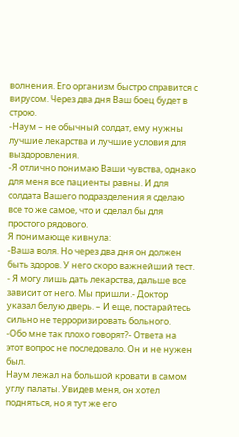волнения. Его организм быстро справится с вирусом. Через два дня Ваш боец будет в строю.
-Наум – не обычный солдат, ему нужны лучшие лекарства и лучшие условия для выздоровления.
-Я отлично понимаю Ваши чувства, однако для меня все пациенты равны. И для солдата Вашего подразделения я сделаю все то же самое, что и сделал бы для простого рядового.
Я понимающе кивнула:
-Ваша воля. Но через два дня он должен быть здоров. У него скоро важнейший тест.
- Я могу лишь дать лекарства, дальше все зависит от него. Мы пришли.- Доктор указал белую дверь. – И еще, постарайтесь сильно не терроризировать больного.
-Обо мне так плохо говорят?- Ответа на этот вопрос не последовало. Он и не нужен был.
Наум лежал на большой кровати в самом углу палаты. Увидев меня, он хотел подняться, но я тут же его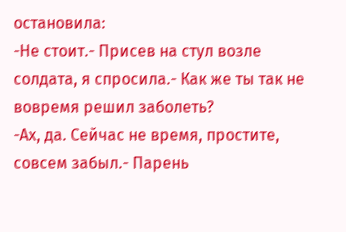остановила:
-Не стоит.- Присев на стул возле солдата, я спросила.- Как же ты так не вовремя решил заболеть?
-Ах, да. Сейчас не время, простите, совсем забыл.- Парень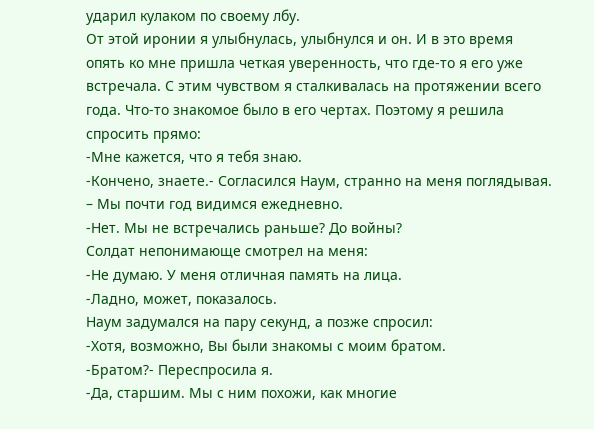ударил кулаком по своему лбу.
От этой иронии я улыбнулась, улыбнулся и он. И в это время опять ко мне пришла четкая уверенность, что где-то я его уже встречала. С этим чувством я сталкивалась на протяжении всего года. Что-то знакомое было в его чертах. Поэтому я решила спросить прямо:
-Мне кажется, что я тебя знаю.
-Кончено, знаете.- Согласился Наум, странно на меня поглядывая. – Мы почти год видимся ежедневно.
-Нет. Мы не встречались раньше? До войны?
Солдат непонимающе смотрел на меня:
-Не думаю. У меня отличная память на лица.
-Ладно, может, показалось.
Наум задумался на пару секунд, а позже спросил:
-Хотя, возможно, Вы были знакомы с моим братом.
-Братом?- Переспросила я.
-Да, старшим. Мы с ним похожи, как многие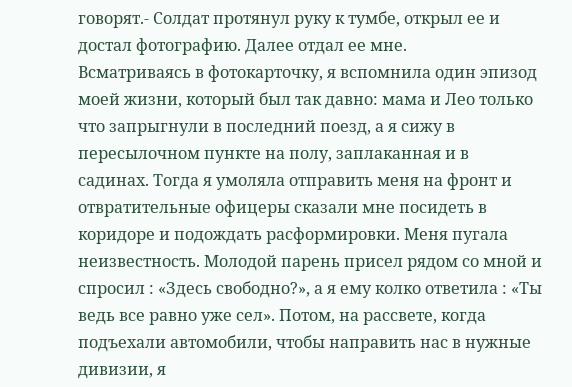говорят.- Солдат протянул руку к тумбе, открыл ее и достал фотографию. Далее отдал ее мне.
Всматриваясь в фотокарточку, я вспомнила один эпизод моей жизни, который был так давно: мама и Лео только что запрыгнули в последний поезд, а я сижу в пересылочном пункте на полу, заплаканная и в садинах. Тогда я умоляла отправить меня на фронт и отвратительные офицеры сказали мне посидеть в коридоре и подождать расформировки. Меня пугала неизвестность. Молодой парень присел рядом со мной и спросил : «Здесь свободно?», а я ему колко ответила : «Ты ведь все равно уже сел». Потом, на рассвете, когда подъехали автомобили, чтобы направить нас в нужные дивизии, я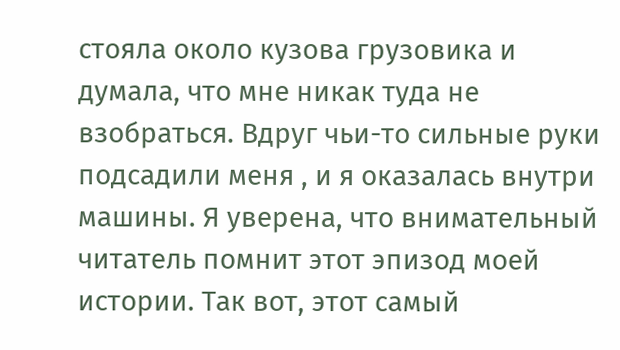стояла около кузова грузовика и думала, что мне никак туда не взобраться. Вдруг чьи-то сильные руки подсадили меня , и я оказалась внутри машины. Я уверена, что внимательный читатель помнит этот эпизод моей истории. Так вот, этот самый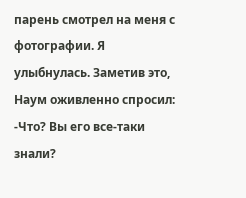парень смотрел на меня с фотографии. Я улыбнулась. Заметив это, Наум оживленно спросил:
-Что? Вы его все-таки знали?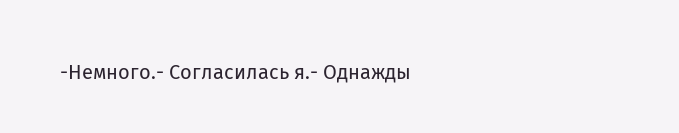-Немного.- Согласилась я.- Однажды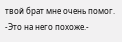твой брат мне очень помог.
-Это на него похоже.-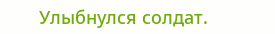Улыбнулся солдат.